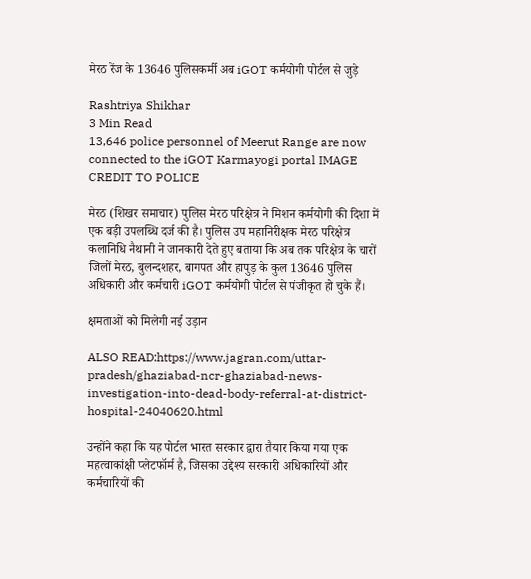मेरठ रेंज के 13646 पुलिसकर्मी अब iGOT कर्मयोगी पोर्टल से जुड़े

Rashtriya Shikhar
3 Min Read
13,646 police personnel of Meerut Range are now connected to the iGOT Karmayogi portal IMAGE CREDIT TO POLICE

मेरठ (शिखर समाचार) पुलिस मेरठ परिक्षेत्र ने मिशन कर्मयोगी की दिशा में एक बड़ी उपलब्धि दर्ज की है। पुलिस उप महानिरीक्षक मेरठ परिक्षेत्र कलानिधि नैथानी ने जानकारी देते हुए बताया कि अब तक परिक्षेत्र के चारों जिलों मेरठ, बुलन्दशहर, बागपत और हापुड़ के कुल 13646 पुलिस अधिकारी और कर्मचारी iGOT कर्मयोगी पोर्टल से पंजीकृत हो चुके हैं।

क्षमताओं को मिलेगी नई उड़ान

ALSO READ:https://www.jagran.com/uttar-pradesh/ghaziabad-ncr-ghaziabad-news-investigation-into-dead-body-referral-at-district-hospital-24040620.html

उन्होंने कहा कि यह पोर्टल भारत सरकार द्वारा तैयार किया गया एक महत्वाकांक्षी प्लेटफॉर्म है, जिसका उद्देश्य सरकारी अधिकारियों और कर्मचारियों की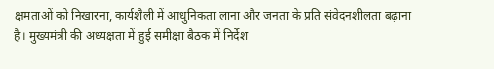क्षमताओं को निखारना, कार्यशैली में आधुनिकता लाना और जनता के प्रति संवेदनशीलता बढ़ाना है। मुख्यमंत्री की अध्यक्षता में हुई समीक्षा बैठक में निर्देश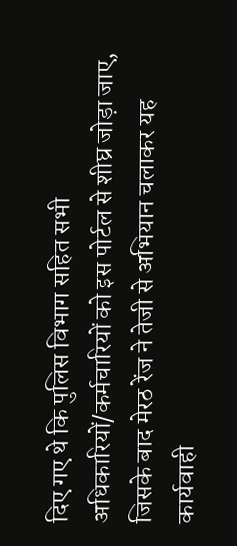दिए गए थे कि पुलिस विभाग सहित सभी अधिकारियों/कर्मचारियों को इस पोर्टल से शीघ्र जोड़ा जाए, जिसके बाद मेरठ रेंज ने तेजी से अभियान चलाकर यह कार्यवाही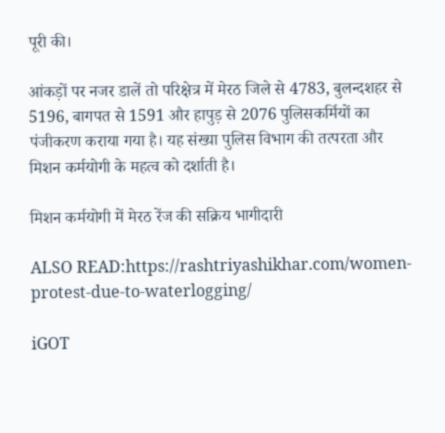पूरी की।

आंकड़ों पर नजर डालें तो परिक्षेत्र में मेरठ जिले से 4783, बुलन्दशहर से 5196, बागपत से 1591 और हापुड़ से 2076 पुलिसकर्मियों का पंजीकरण कराया गया है। यह संख्या पुलिस विभाग की तत्परता और मिशन कर्मयोगी के महत्व को दर्शाती है।

मिशन कर्मयोगी में मेरठ रेंज की सक्रिय भागीदारी

ALSO READ:https://rashtriyashikhar.com/women-protest-due-to-waterlogging/

iGOT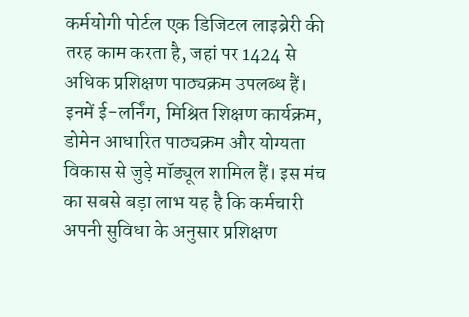कर्मयोगी पोर्टल एक डिजिटल लाइब्रेरी की तरह काम करता है, जहां पर 1424 से अधिक प्रशिक्षण पाठ्यक्रम उपलब्ध हैं। इनमें ई-लर्निंग, मिश्रित शिक्षण कार्यक्रम, डोमेन आधारित पाठ्यक्रम और योग्यता विकास से जुड़े मॉड्यूल शामिल हैं। इस मंच का सबसे बड़ा लाभ यह है कि कर्मचारी अपनी सुविधा के अनुसार प्रशिक्षण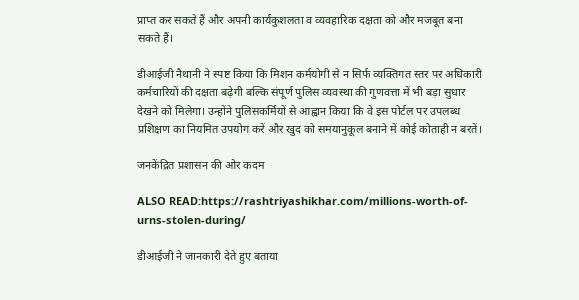प्राप्त कर सकते हैं और अपनी कार्यकुशलता व व्यवहारिक दक्षता को और मजबूत बना सकते हैं।

डीआईजी नैथानी ने स्पष्ट किया कि मिशन कर्मयोगी से न सिर्फ व्यक्तिगत स्तर पर अधिकारी कर्मचारियों की दक्षता बढ़ेगी बल्कि संपूर्ण पुलिस व्यवस्था की गुणवत्ता में भी बड़ा सुधार देखने को मिलेगा। उन्होंने पुलिसकर्मियों से आह्वान किया कि वे इस पोर्टल पर उपलब्ध प्रशिक्षण का नियमित उपयोग करें और खुद को समयानुकूल बनाने में कोई कोताही न बरतें।

जनकेंद्रित प्रशासन की ओर कदम

ALSO READ:https://rashtriyashikhar.com/millions-worth-of-urns-stolen-during/

डीआईजी ने जानकारी देते हुए बताया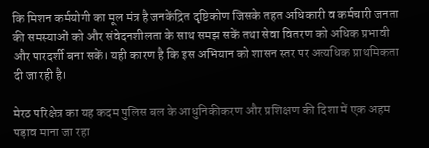कि मिशन कर्मयोगी का मूल मंत्र है जनकेंद्रित दृष्टिकोण जिसके तहत अधिकारी व कर्मचारी जनता की समस्याओं को और संवेदनशीलता के साथ समझ सकें तथा सेवा वितरण को अधिक प्रभावी और पारदर्शी बना सकें। यही कारण है कि इस अभियान को शासन स्तर पर अत्यधिक प्राथमिकता दी जा रही है।

मेरठ परिक्षेत्र का यह कदम पुलिस बल के आधुनिकीकरण और प्रशिक्षण की दिशा में एक अहम पड़ाव माना जा रहा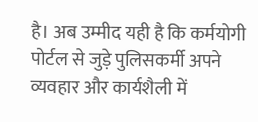है। अब उम्मीद यही है कि कर्मयोगी पोर्टल से जुड़े पुलिसकर्मी अपने व्यवहार और कार्यशैली में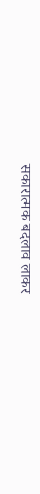सकारात्मक बदलाव लाकर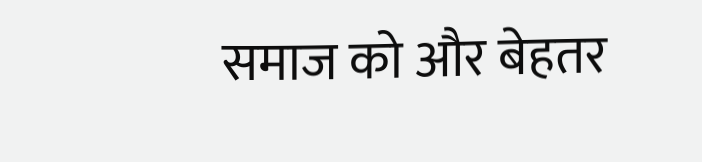समाज को और बेहतर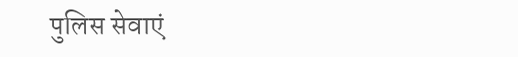पुलिस सेवाएं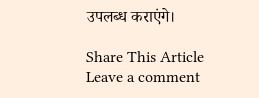उपलब्ध कराएंगे।

Share This Article
Leave a comment